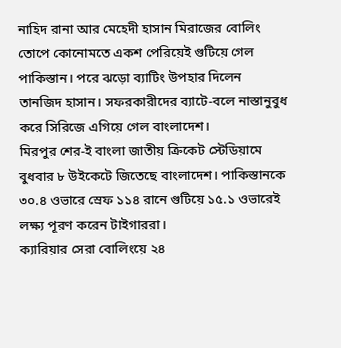নাহিদ রানা আর মেহেদী হাসান মিরাজের বোলিং তোপে কোনোমতে একশ পেরিয়েই গুটিয়ে গেল পাকিস্তান। পরে ঝড়ো ব্যাটিং উপহার দিলেন তানজিদ হাসান। সফরকারীদের ব্যাটে-বলে নাস্তানুবুধ করে সিরিজে এগিয়ে গেল বাংলাদেশ।
মিরপুর শের-ই বাংলা জাতীয় ক্রিকেট স্টেডিয়ামে বুধবার ৮ উইকেটে জিতেছে বাংলাদেশ। পাকিস্তানকে ৩০.৪ ওভারে স্রেফ ১১৪ রানে গুটিয়ে ১৫.১ ওভারেই লক্ষ্য পূরণ করেন টাইগাররা।
ক্যারিয়ার সেরা বোলিংয়ে ২৪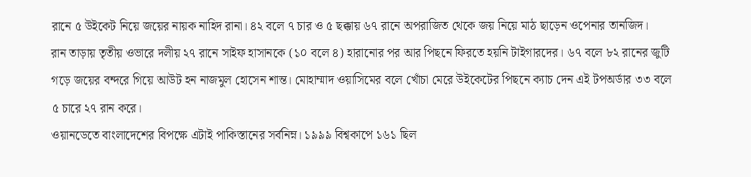রানে ৫ উইকেট নিয়ে জয়ের নায়ক নাহিদ রানা। ৪২ বলে ৭ চার ও ৫ ছক্কায় ৬৭ রানে অপরাজিত থেকে জয় নিয়ে মাঠ ছাড়েন ওপেনার তানজিদ।
রান তাড়ায় তৃতীয় ওভারে দলীয় ২৭ রানে সাইফ হাসানকে (১০ বলে ৪) হারানোর পর আর পিছনে ফিরতে হয়নি টাইগারদের। ৬৭ বলে ৮২ রানের জুটি গড়ে জয়ের বন্দরে গিয়ে আউট হন নাজমুল হোসেন শান্ত। মোহাম্মাদ ওয়াসিমের বলে খোঁচা মেরে উইকেটের পিছনে ক্যাচ দেন এই টপঅর্ডার ৩৩ বলে ৫ চারে ২৭ রান করে।
ওয়ানডেতে বাংলাদেশের বিপক্ষে এটাই পাকিস্তানের সর্বনিম্ন। ১৯৯৯ বিশ্বকাপে ১৬১ ছিল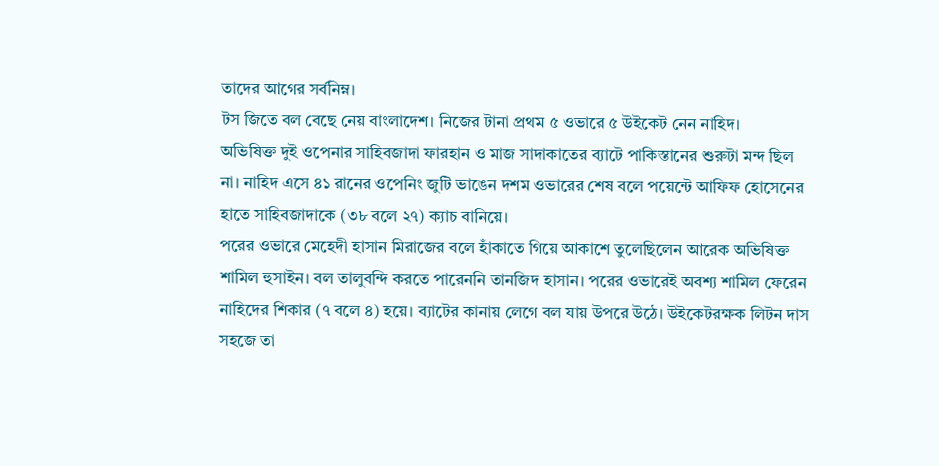তাদের আগের সর্বনিম্ন।
টস জিতে বল বেছে নেয় বাংলাদেশ। নিজের টানা প্রথম ৫ ওভারে ৫ উইকেট নেন নাহিদ।
অভিষিক্ত দুই ওপেনার সাহিবজাদা ফারহান ও মাজ সাদাকাতের ব্যাটে পাকিস্তানের শুরুটা মন্দ ছিল না। নাহিদ এসে ৪১ রানের ওপেনিং জুটি ভাঙেন দশম ওভারের শেষ বলে পয়েন্টে আফিফ হোসেনের হাতে সাহিবজাদাকে (৩৮ বলে ২৭) ক্যাচ বানিয়ে।
পরের ওভারে মেহেদী হাসান মিরাজের বলে হাঁকাতে গিয়ে আকাশে তুলেছিলেন আরেক অভিষিক্ত শামিল হুসাইন। বল তালুবন্দি করতে পারেননি তানজিদ হাসান। পরের ওভারেই অবশ্য শামিল ফেরেন নাহিদের শিকার (৭ বলে ৪) হয়ে। ব্যাটের কানায় লেগে বল যায় উপরে উঠে। উইকেটরক্ষক লিটন দাস সহজে তা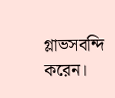গ্লাভসবন্দি করেন।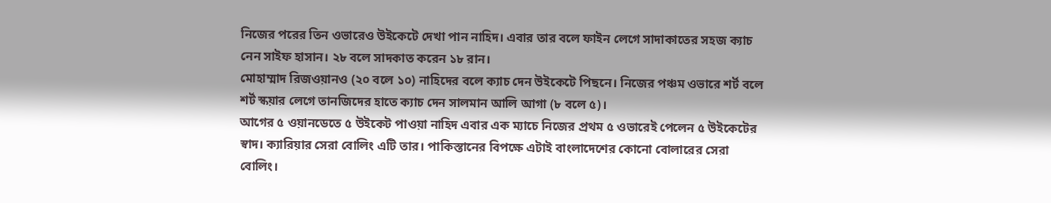নিজের পরের তিন ওভারেও উইকেটে দেখা পান নাহিদ। এবার তার বলে ফাইন লেগে সাদাকাতের সহজ ক্যাচ নেন সাইফ হাসান। ২৮ বলে সাদকাত করেন ১৮ রান।
মোহাম্মাদ রিজওয়ানও (২০ বলে ১০) নাহিদের বলে ক্যাচ দেন উইকেটে পিছনে। নিজের পঞ্চম ওভারে শর্ট বলে শর্ট স্কয়ার লেগে তানজিদের হাতে ক্যাচ দেন সালমান আলি আগা (৮ বলে ৫)।
আগের ৫ ওয়ানডেতে ৫ উইকেট পাওয়া নাহিদ এবার এক ম্যাচে নিজের প্রথম ৫ ওভারেই পেলেন ৫ উইকেটের স্বাদ। ক্যারিয়ার সেরা বোলিং এটি তার। পাকিস্তানের বিপক্ষে এটাই বাংলাদেশের কোনো বোলারের সেরা বোলিং।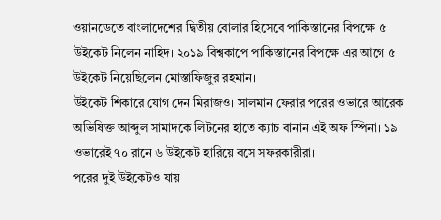ওয়ানডেতে বাংলাদেশের দ্বিতীয় বোলার হিসেবে পাকিস্তানের বিপক্ষে ৫ উইকেট নিলেন নাহিদ। ২০১৯ বিশ্বকাপে পাকিস্তানের বিপক্ষে এর আগে ৫ উইকেট নিয়েছিলেন মোস্তাফিজুর রহমান।
উইকেট শিকারে যোগ দেন মিরাজও। সালমান ফেরার পরের ওভারে আরেক অভিষিক্ত আব্দুল সামাদকে লিটনের হাতে ক্যাচ বানান এই অফ স্পিনা। ১৯ ওভারেই ৭০ রানে ৬ উইকেট হারিয়ে বসে সফরকারীরা।
পরের দুই উইকেটও যায়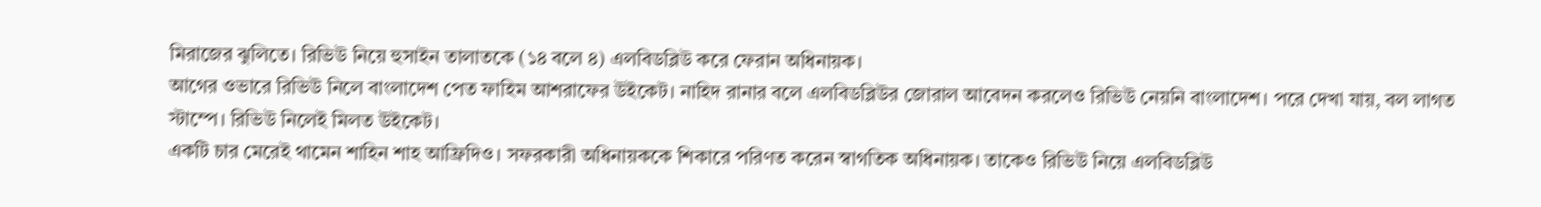মিরাজের ঝুলিতে। রিভিউ নিয়ে হুসাইন তালাতকে (১৪ বলে ৪) এলবিডব্লিউ করে ফেরান অধিনায়ক।
আগের ওভারে রিভিউ নিলে বাংলাদেশ পেত ফাহিম আশরাফের উইকেট। নাহিদ রানার বলে এলবিডব্লিউর জোরাল আবেদন করলেও রিভিউ নেয়নি বাংলাদেশ। পরে দেখা যায়, বল লাগত স্টাম্পে। রিভিউ নিলেই মিলত উইকেট।
একটি চার মেরেই থামেন শাহিন শাহ আফ্রিদিও। সফরকারী অধিনায়ককে শিকারে পরিণত করেন স্বাগতিক অধিনায়ক। তাকেও রিভিউ নিয়ে এলবিডব্লিউ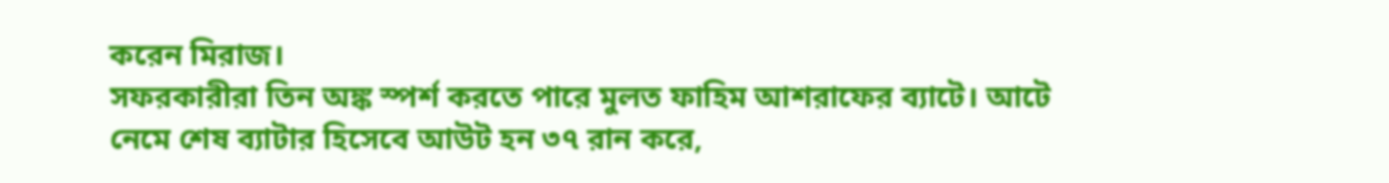করেন মিরাজ।
সফরকারীরা তিন অঙ্ক স্পর্শ করতে পারে মুলত ফাহিম আশরাফের ব্যাটে। আটে নেমে শেষ ব্যাটার হিসেবে আউট হন ৩৭ রান করে,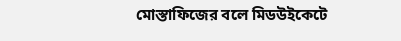মোস্তাফিজের বলে মিডউইকেটে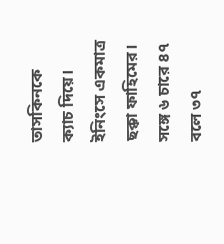তাসকিনকে ক্যাচ দিয়ে।
ইনিংসে একমাত্র ছক্কা ফাহিমের। সঙ্গে ৬ চারে ৪৭ বলে ৩৭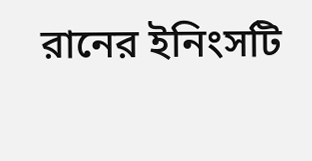রানের ইনিংসটি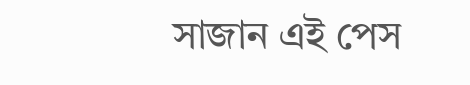সাজান এই পেস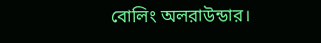বোলিং অলরাউন্ডার।